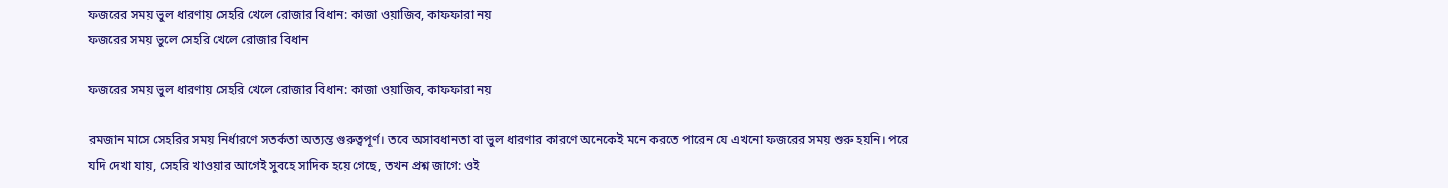ফজরের সময় ভুল ধারণায় সেহরি খেলে রোজার বিধান: কাজা ওয়াজিব, কাফফারা নয়
ফজরের সময় ভুলে সেহরি খেলে রোজার বিধান

ফজরের সময় ভুল ধারণায় সেহরি খেলে রোজার বিধান: কাজা ওয়াজিব, কাফফারা নয়

রমজান মাসে সেহরির সময় নির্ধারণে সতর্কতা অত্যন্ত গুরুত্বপূর্ণ। তবে অসাবধানতা বা ভুল ধারণার কারণে অনেকেই মনে করতে পারেন যে এখনো ফজরের সময় শুরু হয়নি। পরে যদি দেখা যায়, সেহরি খাওয়ার আগেই সুবহে সাদিক হয়ে গেছে, তখন প্রশ্ন জাগে: ওই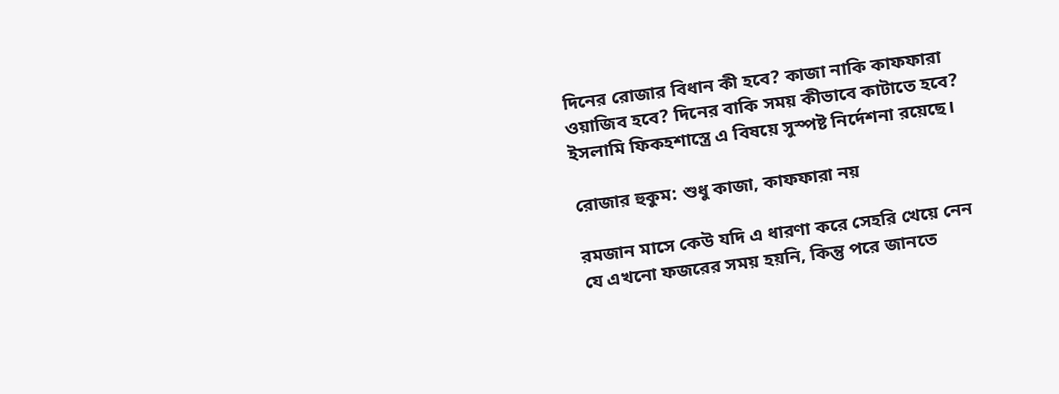দিনের রোজার বিধান কী হবে? কাজা নাকি কাফফারা ওয়াজিব হবে? দিনের বাকি সময় কীভাবে কাটাতে হবে? ইসলামি ফিকহশাস্ত্রে এ বিষয়ে সুস্পষ্ট নির্দেশনা রয়েছে।

রোজার হুকুম: শুধু কাজা, কাফফারা নয়

রমজান মাসে কেউ যদি এ ধারণা করে সেহরি খেয়ে নেন যে এখনো ফজরের সময় হয়নি, কিন্তু পরে জানতে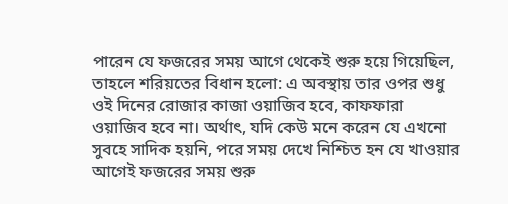পারেন যে ফজরের সময় আগে থেকেই শুরু হয়ে গিয়েছিল, তাহলে শরিয়তের বিধান হলো: এ অবস্থায় তার ওপর শুধু ওই দিনের রোজার কাজা ওয়াজিব হবে, কাফফারা ওয়াজিব হবে না। অর্থাৎ, যদি কেউ মনে করেন যে এখনো সুবহে সাদিক হয়নি, পরে সময় দেখে নিশ্চিত হন যে খাওয়ার আগেই ফজরের সময় শুরু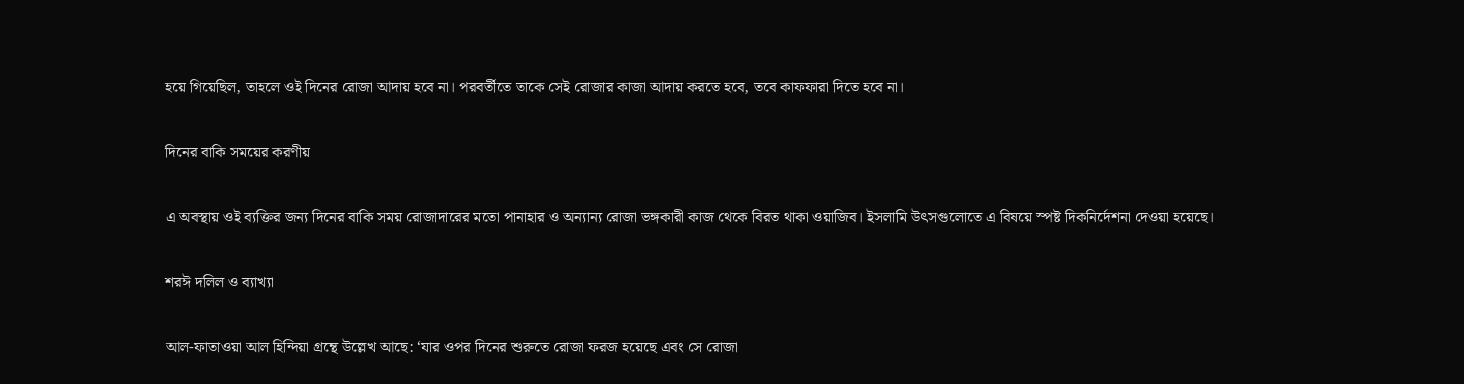হয়ে গিয়েছিল, তাহলে ওই দিনের রোজা আদায় হবে না। পরবর্তীতে তাকে সেই রোজার কাজা আদায় করতে হবে, তবে কাফফারা দিতে হবে না।

দিনের বাকি সময়ের করণীয়

এ অবস্থায় ওই ব্যক্তির জন্য দিনের বাকি সময় রোজাদারের মতো পানাহার ও অন্যান্য রোজা ভঙ্গকারী কাজ থেকে বিরত থাকা ওয়াজিব। ইসলামি উৎসগুলোতে এ বিষয়ে স্পষ্ট দিকনির্দেশনা দেওয়া হয়েছে।

শরঈ দলিল ও ব্যাখ্যা

আল-ফাতাওয়া আল হিন্দিয়া গ্রন্থে উল্লেখ আছে: ‘যার ওপর দিনের শুরুতে রোজা ফরজ হয়েছে এবং সে রোজা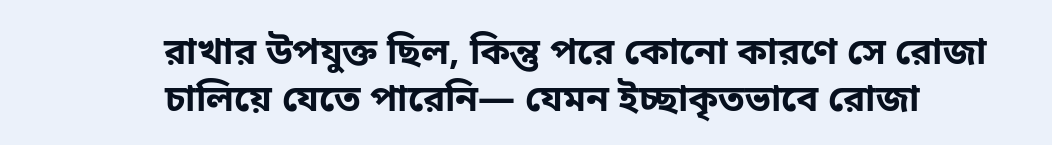রাখার উপযুক্ত ছিল, কিন্তু পরে কোনো কারণে সে রোজা চালিয়ে যেতে পারেনি— যেমন ইচ্ছাকৃতভাবে রোজা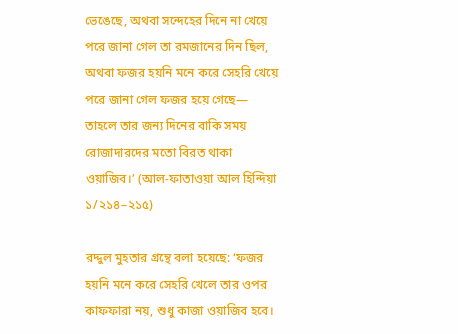ভেঙেছে, অথবা সন্দেহের দিনে না খেয়ে পরে জানা গেল তা রমজানের দিন ছিল, অথবা ফজর হয়নি মনে করে সেহরি খেয়ে পরে জানা গেল ফজর হয়ে গেছে— তাহলে তার জন্য দিনের বাকি সময় রোজাদারদের মতো বিরত থাকা ওয়াজিব।’ (আল-ফাতাওয়া আল হিন্দিয়া ১/২১৪–২১৫)

রদ্দুল মুহতার গ্রন্থে বলা হয়েছে: ‘ফজর হয়নি মনে করে সেহরি খেলে তার ওপর কাফফারা নয়, শুধু কাজা ওয়াজিব হবে।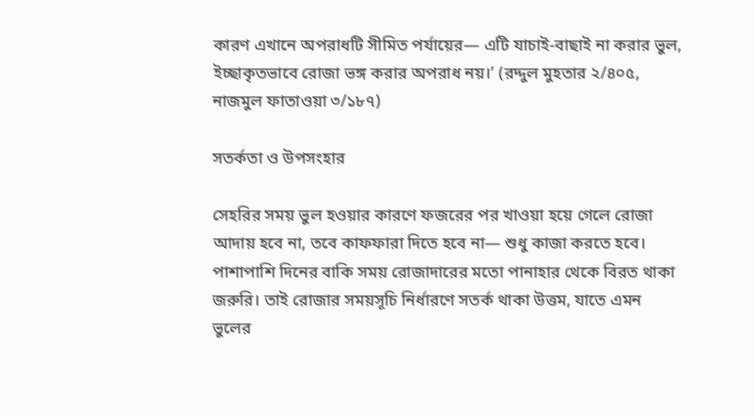কারণ এখানে অপরাধটি সীমিত পর্যায়ের— এটি যাচাই-বাছাই না করার ভুল, ইচ্ছাকৃতভাবে রোজা ভঙ্গ করার অপরাধ নয়।’ (রদ্দুল মুহতার ২/৪০৫, নাজমুল ফাতাওয়া ৩/১৮৭)

সতর্কতা ও উপসংহার

সেহরির সময় ভুল হওয়ার কারণে ফজরের পর খাওয়া হয়ে গেলে রোজা আদায় হবে না, তবে কাফফারা দিতে হবে না— শুধু কাজা করতে হবে। পাশাপাশি দিনের বাকি সময় রোজাদারের মতো পানাহার থেকে বিরত থাকা জরুরি। তাই রোজার সময়সূচি নির্ধারণে সতর্ক থাকা উত্তম, যাতে এমন ভুলের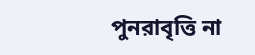পুনরাবৃত্তি না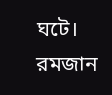ঘটে। রমজান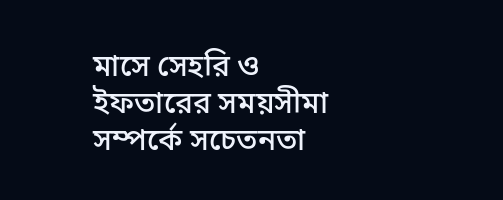মাসে সেহরি ও ইফতারের সময়সীমা সম্পর্কে সচেতনতা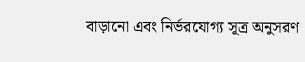বাড়ানো এবং নির্ভরযোগ্য সূত্র অনুসরণ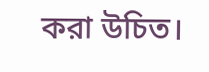করা উচিত।